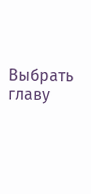Выбрать главу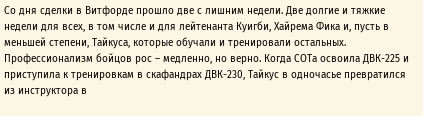Со дня сделки в Витфорде прошло две с лишним недели. Две долгие и тяжкие недели для всех, в том числе и для лейтенанта Куигби, Хайрема Фика и, пусть в меньшей степени, Тайкуса, которые обучали и тренировали остальных. Профессионализм бойцов рос – медленно, но верно. Когда СОТа освоила ДВК-225 и приступила к тренировкам в скафандрах ДВК-230, Тайкус в одночасье превратился из инструктора в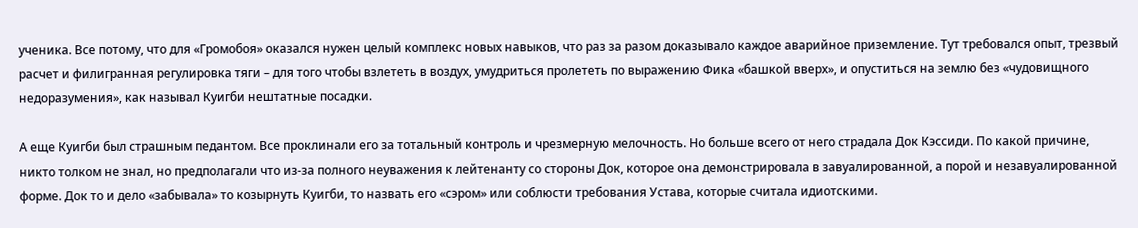ученика. Все потому, что для «Громобоя» оказался нужен целый комплекс новых навыков, что раз за разом доказывало каждое аварийное приземление. Тут требовался опыт, трезвый расчет и филигранная регулировка тяги – для того чтобы взлететь в воздух, умудриться пролететь по выражению Фика «башкой вверх», и опуститься на землю без «чудовищного недоразумения», как называл Куигби нештатные посадки.

А еще Куигби был страшным педантом. Все проклинали его за тотальный контроль и чрезмерную мелочность. Но больше всего от него страдала Док Кэссиди. По какой причине, никто толком не знал, но предполагали что из-за полного неуважения к лейтенанту со стороны Док, которое она демонстрировала в завуалированной, а порой и незавуалированной форме. Док то и дело «забывала» то козырнуть Куигби, то назвать его «сэром» или соблюсти требования Устава, которые считала идиотскими.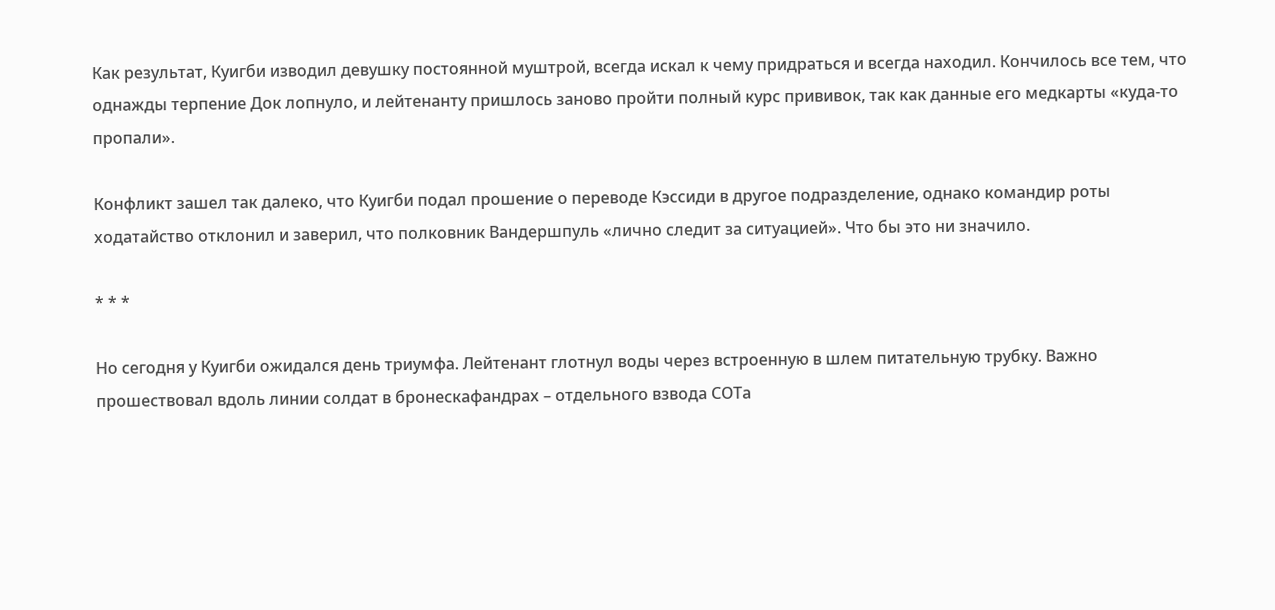Как результат, Куигби изводил девушку постоянной муштрой, всегда искал к чему придраться и всегда находил. Кончилось все тем, что однажды терпение Док лопнуло, и лейтенанту пришлось заново пройти полный курс прививок, так как данные его медкарты «куда-то пропали».

Конфликт зашел так далеко, что Куигби подал прошение о переводе Кэссиди в другое подразделение, однако командир роты ходатайство отклонил и заверил, что полковник Вандершпуль «лично следит за ситуацией». Что бы это ни значило.

* * *

Но сегодня у Куигби ожидался день триумфа. Лейтенант глотнул воды через встроенную в шлем питательную трубку. Важно прошествовал вдоль линии солдат в бронескафандрах – отдельного взвода СОТа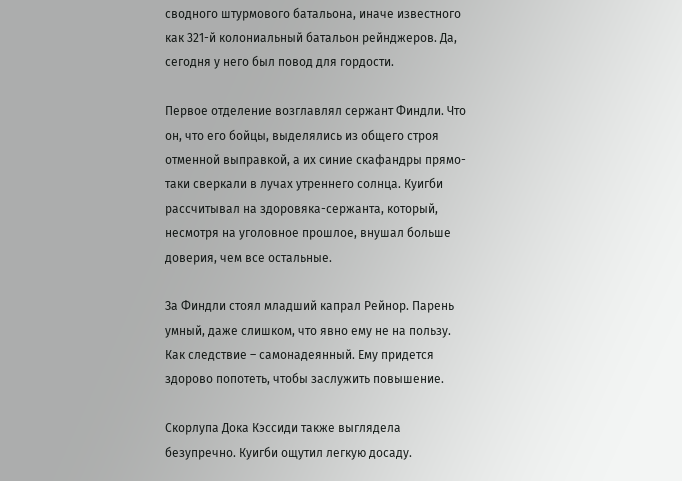сводного штурмового батальона, иначе известного как 321-й колониальный батальон рейнджеров. Да, сегодня у него был повод для гордости.

Первое отделение возглавлял сержант Финдли. Что он, что его бойцы, выделялись из общего строя отменной выправкой, а их синие скафандры прямо-таки сверкали в лучах утреннего солнца. Куигби рассчитывал на здоровяка-сержанта, который, несмотря на уголовное прошлое, внушал больше доверия, чем все остальные.

За Финдли стоял младший капрал Рейнор. Парень умный, даже слишком, что явно ему не на пользу. Как следствие – самонадеянный. Ему придется здорово попотеть, чтобы заслужить повышение.

Скорлупа Дока Кэссиди также выглядела безупречно. Куигби ощутил легкую досаду.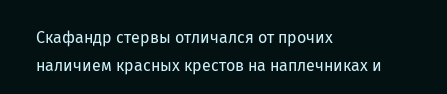Скафандр стервы отличался от прочих наличием красных крестов на наплечниках и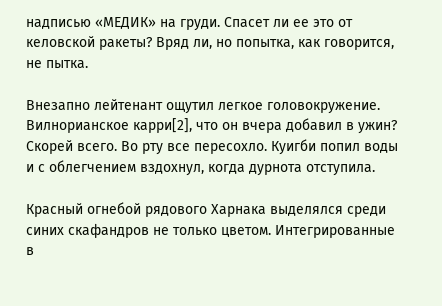надписью «МЕДИК» на груди. Спасет ли ее это от келовской ракеты? Вряд ли, но попытка, как говорится, не пытка.

Внезапно лейтенант ощутил легкое головокружение. Вилнорианское карри[2], что он вчера добавил в ужин? Скорей всего. Во рту все пересохло. Куигби попил воды и с облегчением вздохнул, когда дурнота отступила.

Красный огнебой рядового Харнака выделялся среди синих скафандров не только цветом. Интегрированные в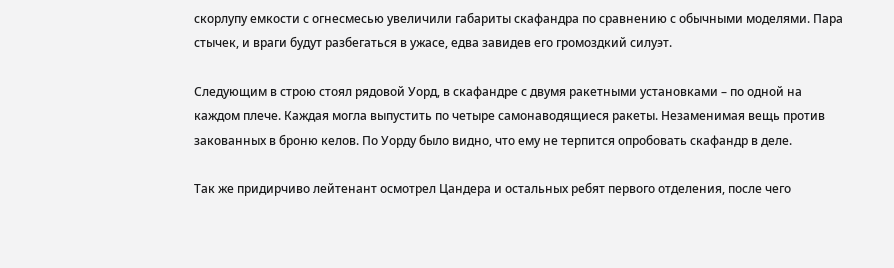скорлупу емкости с огнесмесью увеличили габариты скафандра по сравнению с обычными моделями. Пара стычек, и враги будут разбегаться в ужасе, едва завидев его громоздкий силуэт.

Следующим в строю стоял рядовой Уорд, в скафандре с двумя ракетными установками – по одной на каждом плече. Каждая могла выпустить по четыре самонаводящиеся ракеты. Незаменимая вещь против закованных в броню келов. По Уорду было видно, что ему не терпится опробовать скафандр в деле.

Так же придирчиво лейтенант осмотрел Цандера и остальных ребят первого отделения, после чего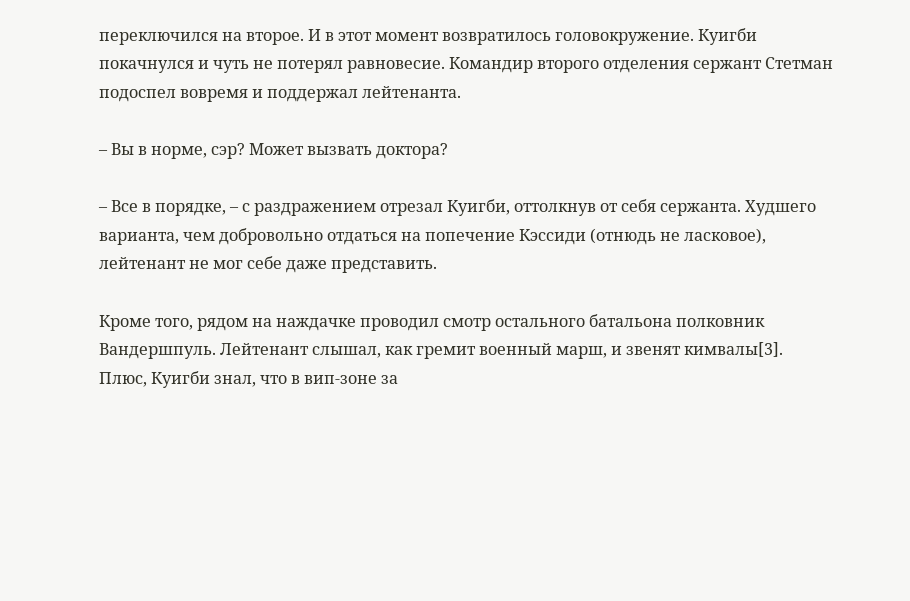переключился на второе. И в этот момент возвратилось головокружение. Куигби покачнулся и чуть не потерял равновесие. Командир второго отделения сержант Стетман подоспел вовремя и поддержал лейтенанта.

– Вы в норме, сэр? Может вызвать доктора?

– Все в порядке, – с раздражением отрезал Куигби, оттолкнув от себя сержанта. Худшего варианта, чем добровольно отдаться на попечение Кэссиди (отнюдь не ласковое), лейтенант не мог себе даже представить.

Кроме того, рядом на наждачке проводил смотр остального батальона полковник Вандершпуль. Лейтенант слышал, как гремит военный марш, и звенят кимвалы[3]. Плюс, Куигби знал, что в вип-зоне за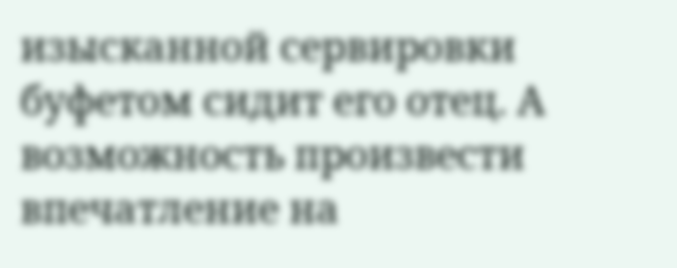изысканной сервировки буфетом сидит его отец. А возможность произвести впечатление на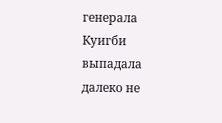генерала Куигби выпадала далеко не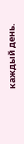каждый день.